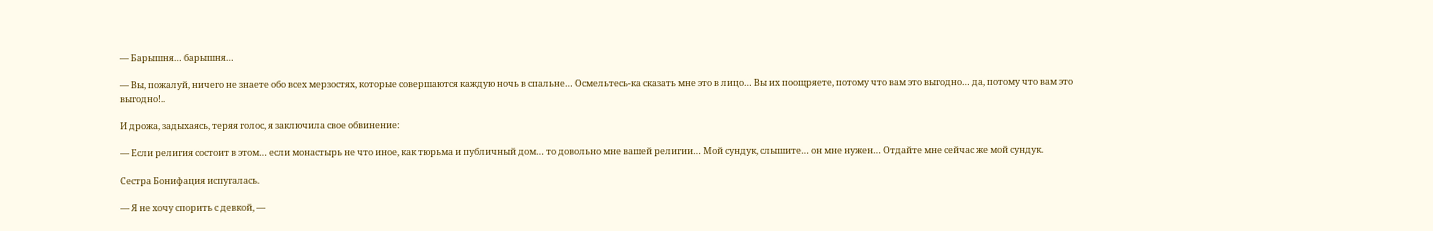— Барышня… барышня…

— Вы, пожалуй, ничего не знаете обо всех мерзостях, которые совершаются каждую ночь в спальне… Осмельтесь-ка сказать мне это в лицо… Вы их поощряете, потому что вам это выгодно… да, потому что вам это выгодно!..

И дрожа, задыхаясь, теряя голос, я заключила свое обвинение:

— Если религия состоит в этом… если монастырь не что иное, как тюрьма и публичный дом… то довольно мне вашей религии… Мой сундук, слышите… он мне нужен… Отдайте мне сейчас же мой сундук.

Сестра Бонифация испугалась.

— Я не хочу спорить с девкой, —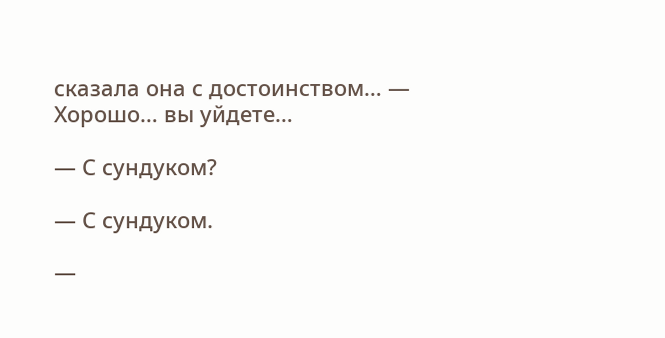сказала она с достоинством… — Хорошо… вы уйдете…

— С сундуком?

— С сундуком.

—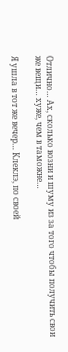Отлично… Ах, сколько возни и шуму из за того чтобы получить свои же вещи… хуже, чем в таможне…

Я ушла в тот же вечер… Клеклэ, по своей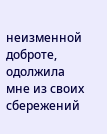неизменной доброте, одолжила мне из своих сбережений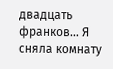двадцать франков… Я сняла комнату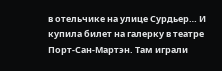в отельчике на улице Сурдьер… И купила билет на галерку в театре Порт-Сан-Мартэн. Там играли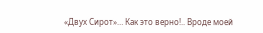«Двух Сирот»… Как это верно!.. Вроде моей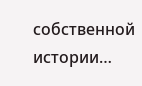собственной истории…